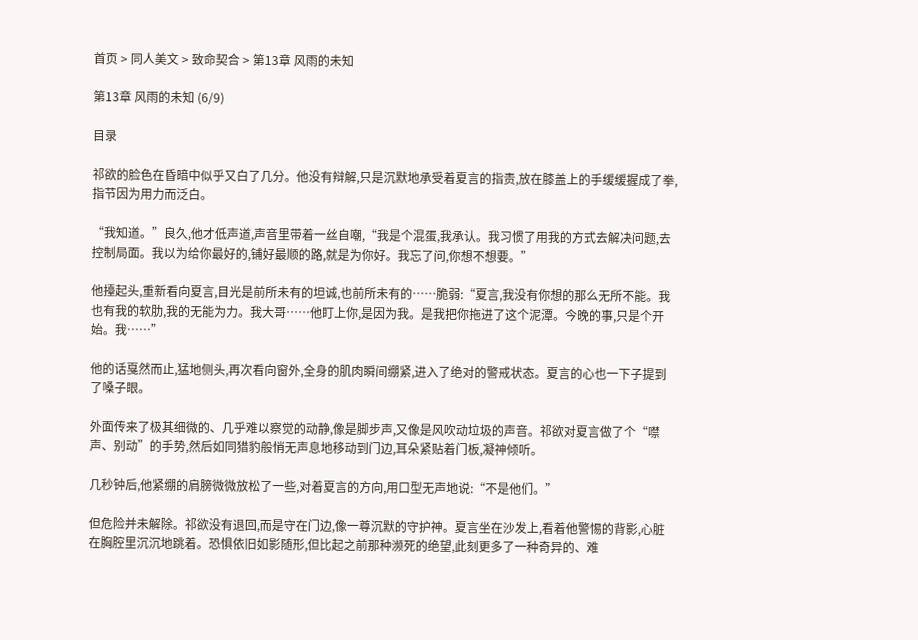首页 > 同人美文 > 致命契合 > 第13章 风雨的未知

第13章 风雨的未知 (6/9)

目录

祁欲的脸色在昏暗中似乎又白了几分。他没有辩解,只是沉默地承受着夏言的指责,放在膝盖上的手缓缓握成了拳,指节因为用力而泛白。

“我知道。”良久,他才低声道,声音里带着一丝自嘲,“我是个混蛋,我承认。我习惯了用我的方式去解决问题,去控制局面。我以为给你最好的,铺好最顺的路,就是为你好。我忘了问,你想不想要。”

他擡起头,重新看向夏言,目光是前所未有的坦诚,也前所未有的……脆弱:“夏言,我没有你想的那么无所不能。我也有我的软肋,我的无能为力。我大哥……他盯上你,是因为我。是我把你拖进了这个泥潭。今晚的事,只是个开始。我……”

他的话戛然而止,猛地侧头,再次看向窗外,全身的肌肉瞬间绷紧,进入了绝对的警戒状态。夏言的心也一下子提到了嗓子眼。

外面传来了极其细微的、几乎难以察觉的动静,像是脚步声,又像是风吹动垃圾的声音。祁欲对夏言做了个“噤声、别动”的手势,然后如同猎豹般悄无声息地移动到门边,耳朵紧贴着门板,凝神倾听。

几秒钟后,他紧绷的肩膀微微放松了一些,对着夏言的方向,用口型无声地说:“不是他们。”

但危险并未解除。祁欲没有退回,而是守在门边,像一尊沉默的守护神。夏言坐在沙发上,看着他警惕的背影,心脏在胸腔里沉沉地跳着。恐惧依旧如影随形,但比起之前那种濒死的绝望,此刻更多了一种奇异的、难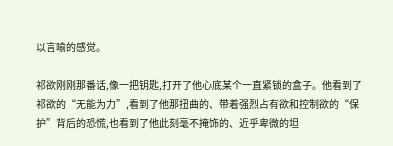以言喻的感觉。

祁欲刚刚那番话,像一把钥匙,打开了他心底某个一直紧锁的盒子。他看到了祁欲的“无能为力”,看到了他那扭曲的、带着强烈占有欲和控制欲的“保护”背后的恐慌,也看到了他此刻毫不掩饰的、近乎卑微的坦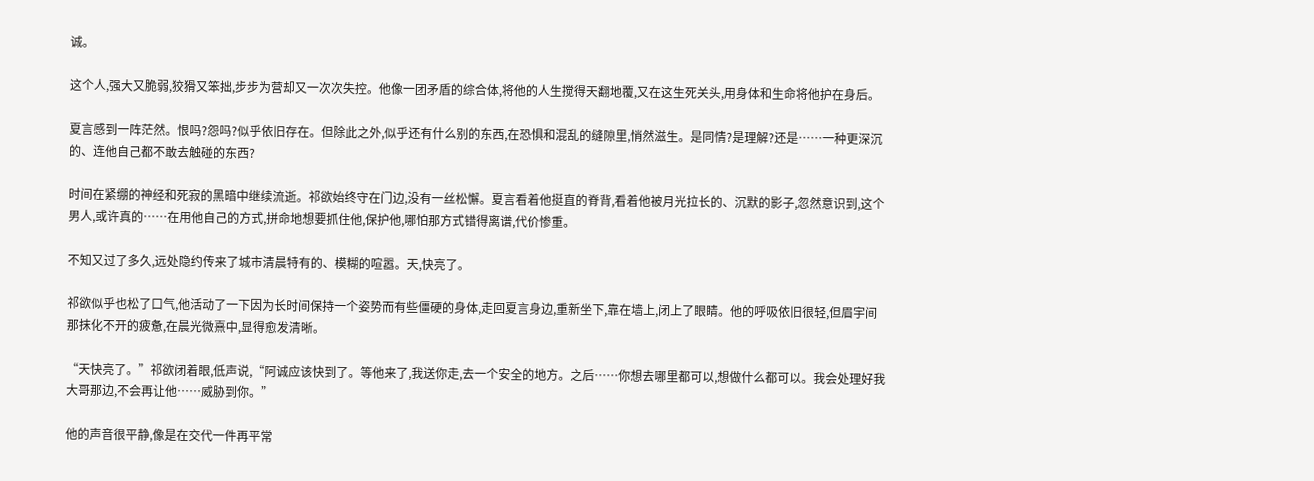诚。

这个人,强大又脆弱,狡猾又笨拙,步步为营却又一次次失控。他像一团矛盾的综合体,将他的人生搅得天翻地覆,又在这生死关头,用身体和生命将他护在身后。

夏言感到一阵茫然。恨吗?怨吗?似乎依旧存在。但除此之外,似乎还有什么别的东西,在恐惧和混乱的缝隙里,悄然滋生。是同情?是理解?还是……一种更深沉的、连他自己都不敢去触碰的东西?

时间在紧绷的神经和死寂的黑暗中继续流逝。祁欲始终守在门边,没有一丝松懈。夏言看着他挺直的脊背,看着他被月光拉长的、沉默的影子,忽然意识到,这个男人,或许真的……在用他自己的方式,拼命地想要抓住他,保护他,哪怕那方式错得离谱,代价惨重。

不知又过了多久,远处隐约传来了城市清晨特有的、模糊的喧嚣。天,快亮了。

祁欲似乎也松了口气,他活动了一下因为长时间保持一个姿势而有些僵硬的身体,走回夏言身边,重新坐下,靠在墙上,闭上了眼睛。他的呼吸依旧很轻,但眉宇间那抹化不开的疲惫,在晨光微熹中,显得愈发清晰。

“天快亮了。”祁欲闭着眼,低声说,“阿诚应该快到了。等他来了,我送你走,去一个安全的地方。之后……你想去哪里都可以,想做什么都可以。我会处理好我大哥那边,不会再让他……威胁到你。”

他的声音很平静,像是在交代一件再平常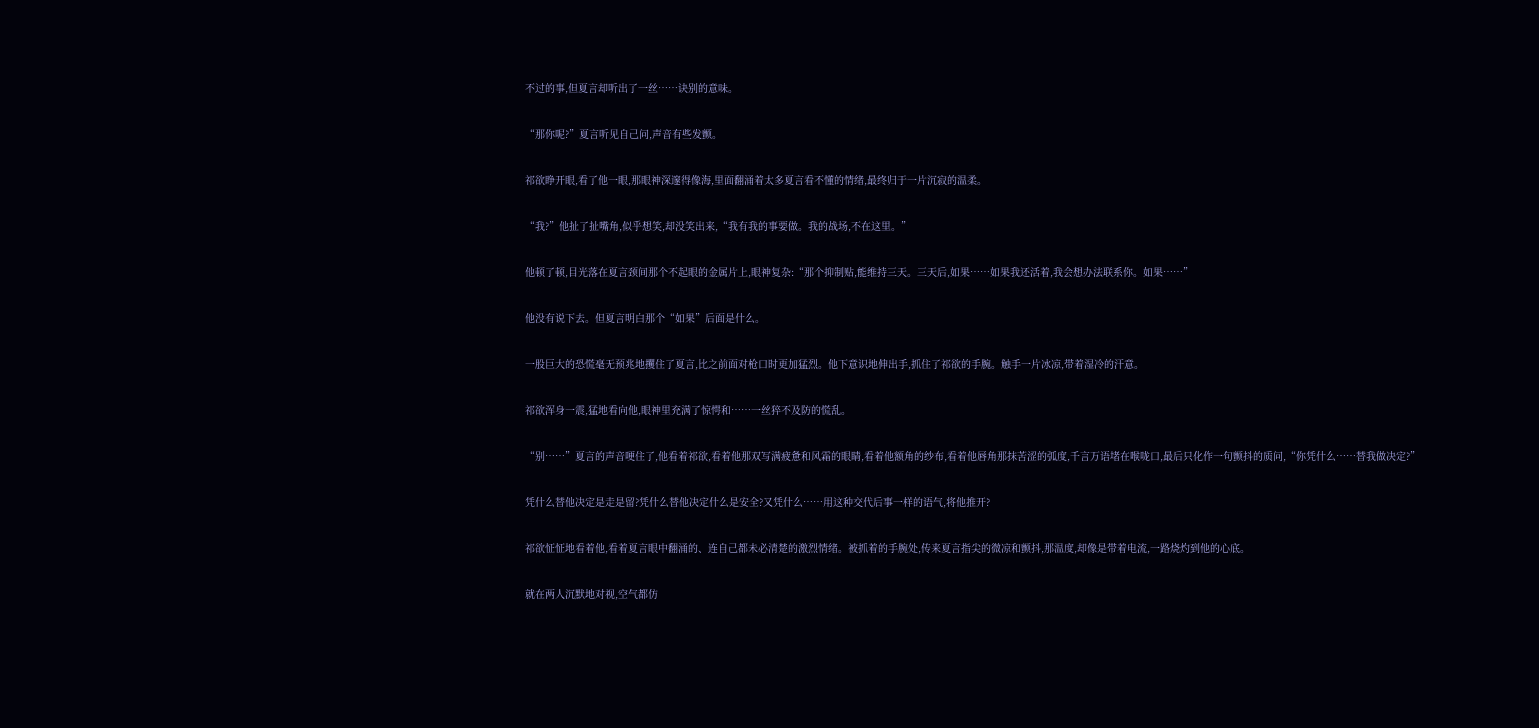不过的事,但夏言却听出了一丝……诀别的意味。

“那你呢?”夏言听见自己问,声音有些发颤。

祁欲睁开眼,看了他一眼,那眼神深邃得像海,里面翻涌着太多夏言看不懂的情绪,最终归于一片沉寂的温柔。

“我?”他扯了扯嘴角,似乎想笑,却没笑出来,“我有我的事要做。我的战场,不在这里。”

他顿了顿,目光落在夏言颈间那个不起眼的金属片上,眼神复杂:“那个抑制贴,能维持三天。三天后,如果……如果我还活着,我会想办法联系你。如果……”

他没有说下去。但夏言明白那个“如果”后面是什么。

一股巨大的恐慌毫无预兆地攫住了夏言,比之前面对枪口时更加猛烈。他下意识地伸出手,抓住了祁欲的手腕。触手一片冰凉,带着湿冷的汗意。

祁欲浑身一震,猛地看向他,眼神里充满了惊愕和……一丝猝不及防的慌乱。

“别……”夏言的声音哽住了,他看着祁欲,看着他那双写满疲惫和风霜的眼睛,看着他额角的纱布,看着他唇角那抹苦涩的弧度,千言万语堵在喉咙口,最后只化作一句颤抖的质问,“你凭什么……替我做决定?”

凭什么替他决定是走是留?凭什么替他决定什么是安全?又凭什么……用这种交代后事一样的语气,将他推开?

祁欲怔怔地看着他,看着夏言眼中翻涌的、连自己都未必清楚的激烈情绪。被抓着的手腕处,传来夏言指尖的微凉和颤抖,那温度,却像是带着电流,一路烧灼到他的心底。

就在两人沉默地对视,空气都仿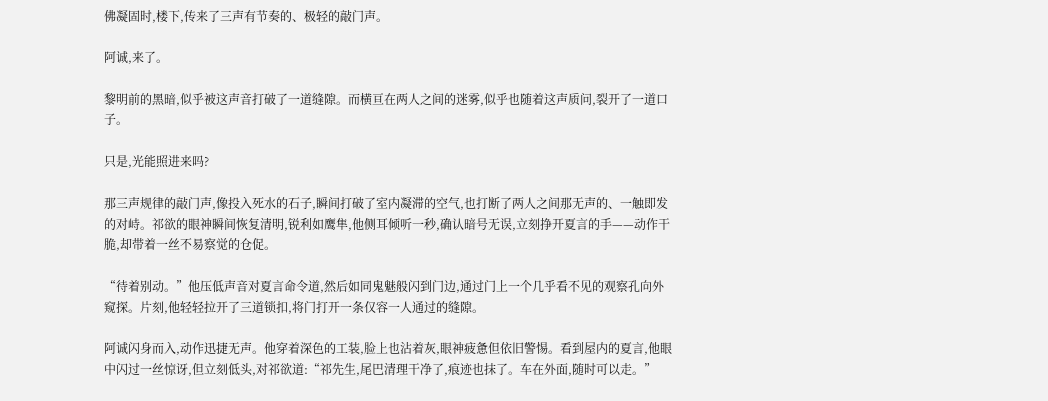佛凝固时,楼下,传来了三声有节奏的、极轻的敲门声。

阿诚,来了。

黎明前的黑暗,似乎被这声音打破了一道缝隙。而横亘在两人之间的迷雾,似乎也随着这声质问,裂开了一道口子。

只是,光能照进来吗?

那三声规律的敲门声,像投入死水的石子,瞬间打破了室内凝滞的空气,也打断了两人之间那无声的、一触即发的对峙。祁欲的眼神瞬间恢复清明,锐利如鹰隼,他侧耳倾听一秒,确认暗号无误,立刻挣开夏言的手——动作干脆,却带着一丝不易察觉的仓促。

“待着别动。”他压低声音对夏言命令道,然后如同鬼魅般闪到门边,通过门上一个几乎看不见的观察孔向外窥探。片刻,他轻轻拉开了三道锁扣,将门打开一条仅容一人通过的缝隙。

阿诚闪身而入,动作迅捷无声。他穿着深色的工装,脸上也沾着灰,眼神疲惫但依旧警惕。看到屋内的夏言,他眼中闪过一丝惊讶,但立刻低头,对祁欲道:“祁先生,尾巴清理干净了,痕迹也抹了。车在外面,随时可以走。”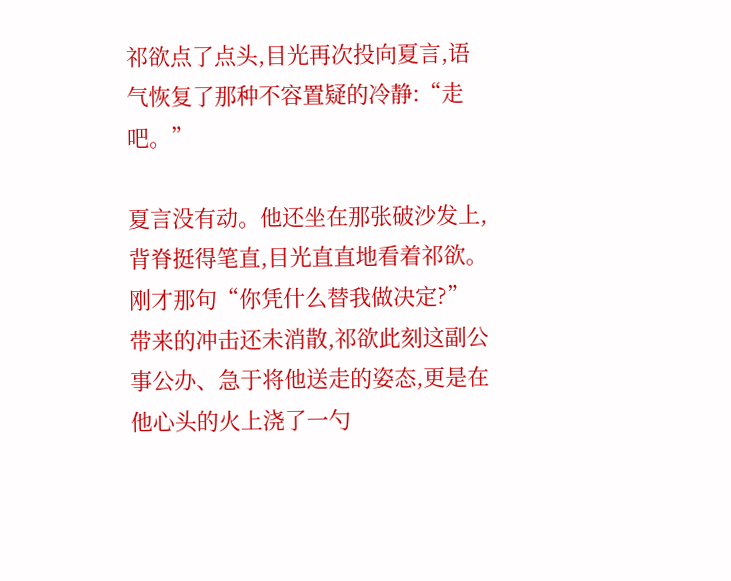祁欲点了点头,目光再次投向夏言,语气恢复了那种不容置疑的冷静:“走吧。”

夏言没有动。他还坐在那张破沙发上,背脊挺得笔直,目光直直地看着祁欲。刚才那句“你凭什么替我做决定?”带来的冲击还未消散,祁欲此刻这副公事公办、急于将他送走的姿态,更是在他心头的火上浇了一勺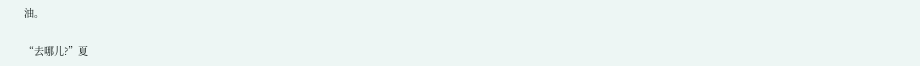油。

“去哪儿?”夏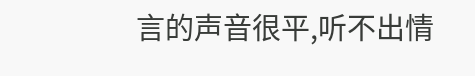言的声音很平,听不出情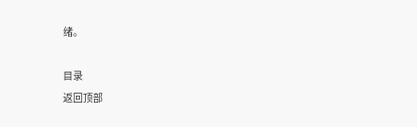绪。

目录
返回顶部